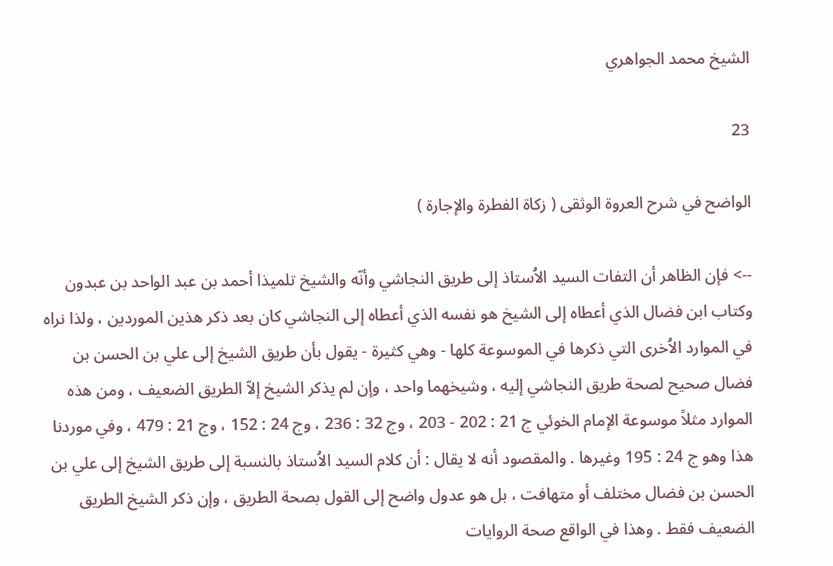الشيخ محمد الجواهري

23

الواضح في شرح العروة الوثقى ( زكاة الفطرة والإجارة )

--> فإن الظاهر أن التفات السيد الاُستاذ إلى طريق النجاشي وأنّه والشيخ تلميذا أحمد بن عبد الواحد بن عبدون وكتاب ابن فضال الذي أعطاه إلى الشيخ هو نفسه الذي أعطاه إلى النجاشي كان بعد ذكر هذين الموردين ، ولذا نراه في الموارد الاُخرى التي ذكرها في الموسوعة كلها - وهي كثيرة - يقول بأن طريق الشيخ إلى علي بن الحسن بن فضال صحيح لصحة طريق النجاشي إليه ، وشيخهما واحد ، وإن لم يذكر الشيخ إلاّ الطريق الضعيف ، ومن هذه الموارد مثلاً موسوعة الإمام الخوئي ج 21 : 202 - 203 ، وج 32 : 236 ، وج 24 : 152 ، وج 21 : 479 ، وفي موردنا هذا وهو ج 24 : 195 وغيرها . والمقصود أنه لا يقال : أن كلام السيد الاُستاذ بالنسبة إلى طريق الشيخ إلى علي بن الحسن بن فضال مختلف أو متهافت ، بل هو عدول واضح إلى القول بصحة الطريق ، وإن ذكر الشيخ الطريق الضعيف فقط . وهذا في الواقع صحة الروايات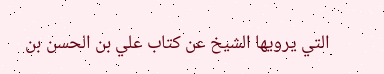التي يرويها الشيخ عن كتاب علي بن الحسن بن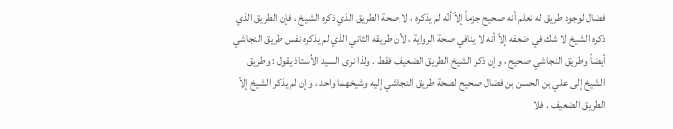فضال لوجود طريق له نعلم أنه صحيح جزماً إلاّ أنّه لم يذكره ، لا صحة الطريق الذي ذكره الشيخ ، فإن الطريق الذي ذكره الشيخ لا شك في ضعفه إلاّ أنه لا ينافي صحة الرواية ، لأن طريقه الثاني الذي لم يذكره نفس طريق النجاشي أيضاً وطريق النجاشي صحيح ، وإن ذكر الشيخ الطريق الضعيف فقط . ولذا نرى السيد الاُستاذ يقول : وطريق الشيخ إلى علي بن الحسن بن فضال صحيح لصحة طريق النجاشي إليه وشيخهما واحد ، وإن لم يذكر الشيخ إلاّ الطريق الضعيف . فلا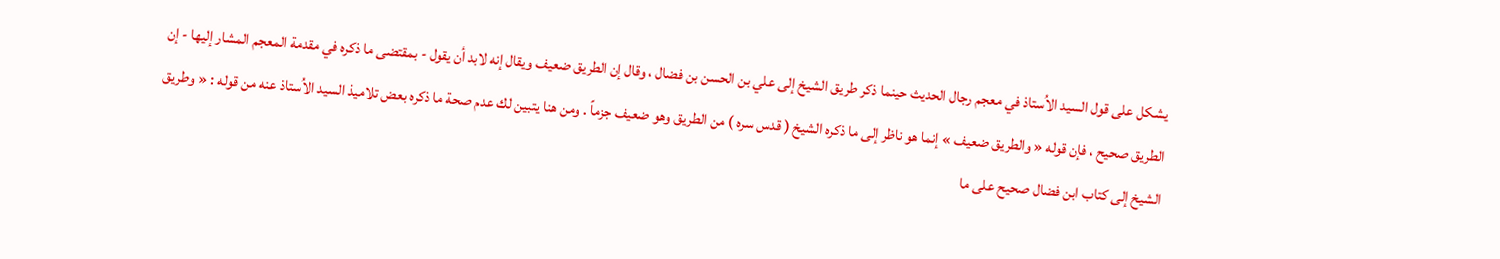يشكل على قول السيد الاُستاذ في معجم رجال الحديث حينما ذكر طريق الشيخ إلى علي بن الحسن بن فضال ، وقال إن الطريق ضعيف ويقال إنه لابد أن يقول - بمقتضى ما ذكره في مقدمة المعجم المشار إليها - إن الطريق صحيح ، فإن قوله « والطريق ضعيف » إنما هو ناظر إلى ما ذكره الشيخ ( قدس سره ) من الطريق وهو ضعيف جزماً . ومن هنا يتبين لك عدم صحة ما ذكره بعض تلاميذ السيد الاُستاذ عنه من قوله : « وطريق الشيخ إلى كتاب ابن فضال صحيح على ما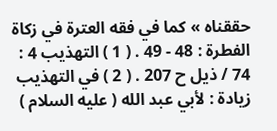حققناه » كما في فقه العترة في زكاة الفطرة : 48 - 49 . ( 1 ) التهذيب 4 : 74 / ذيل ح 207 . ( 2 ) في التهذيب زيادة : لأبي عبد الله ( عليه السلام )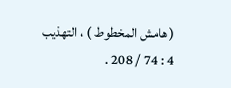( هامش المخطوط ) ، التهذيب 4 : 74 / 208 .